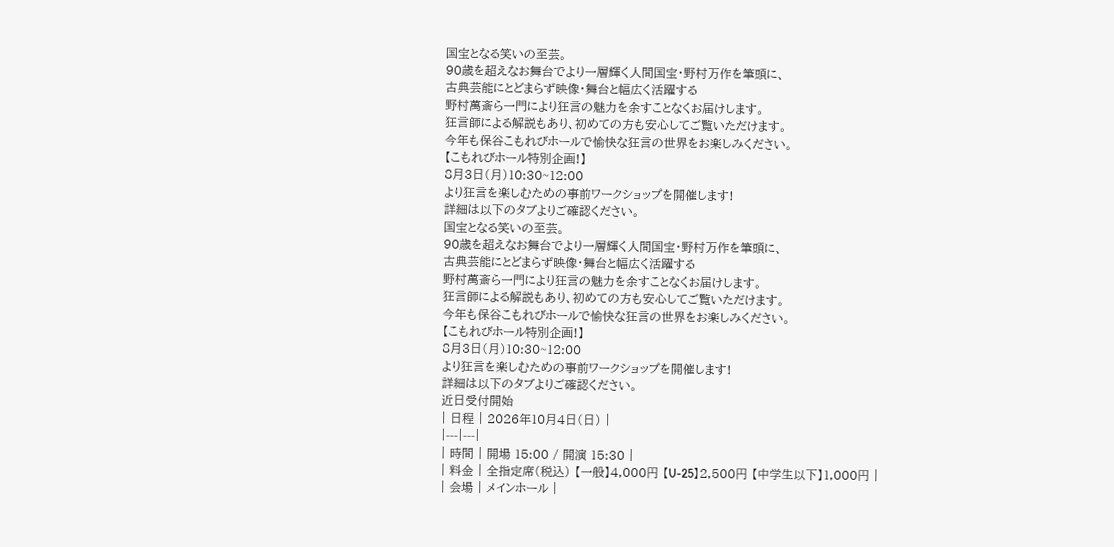国宝となる笑いの至芸。
90歳を超えなお舞台でより一層輝く人間国宝・野村万作を筆頭に、
古典芸能にとどまらず映像・舞台と幅広く活躍する
野村萬斎ら一門により狂言の魅力を余すことなくお届けします。
狂言師による解説もあり、初めての方も安心してご覧いただけます。
今年も保谷こもれびホールで愉快な狂言の世界をお楽しみください。
【こもれびホール特別企画!】
8月3日(月)10:30~12:00
より狂言を楽しむための事前ワークショップを開催します!
詳細は以下のタブよりご確認ください。
国宝となる笑いの至芸。
90歳を超えなお舞台でより一層輝く人間国宝・野村万作を筆頭に、
古典芸能にとどまらず映像・舞台と幅広く活躍する
野村萬斎ら一門により狂言の魅力を余すことなくお届けします。
狂言師による解説もあり、初めての方も安心してご覧いただけます。
今年も保谷こもれびホールで愉快な狂言の世界をお楽しみください。
【こもれびホール特別企画!】
8月3日(月)10:30~12:00
より狂言を楽しむための事前ワークショップを開催します!
詳細は以下のタブよりご確認ください。
近日受付開始
| 日程 | 2026年10月4日(日) |
|---|---|
| 時間 | 開場 15:00 / 開演 15:30 |
| 料金 | 全指定席(税込) 【一般】4,000円 【U-25】2,500円 【中学生以下】1,000円 |
| 会場 | メインホール |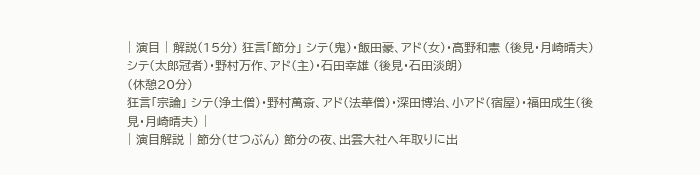| 演目 | 解説(15分) 狂言「節分」 シテ(鬼)・飯田豪、アド(女)・高野和憲 (後見・月崎晴夫) シテ(太郎冠者)・野村万作、アド(主)・石田幸雄 (後見・石田淡朗)
(休憩20分)
狂言「宗論」 シテ(浄土僧)・野村萬斎、アド(法華僧)・深田博治、小アド(宿屋)・福田成生(後見・月崎晴夫) |
| 演目解説 | 節分(せつぶん) 節分の夜、出雲大社へ年取りに出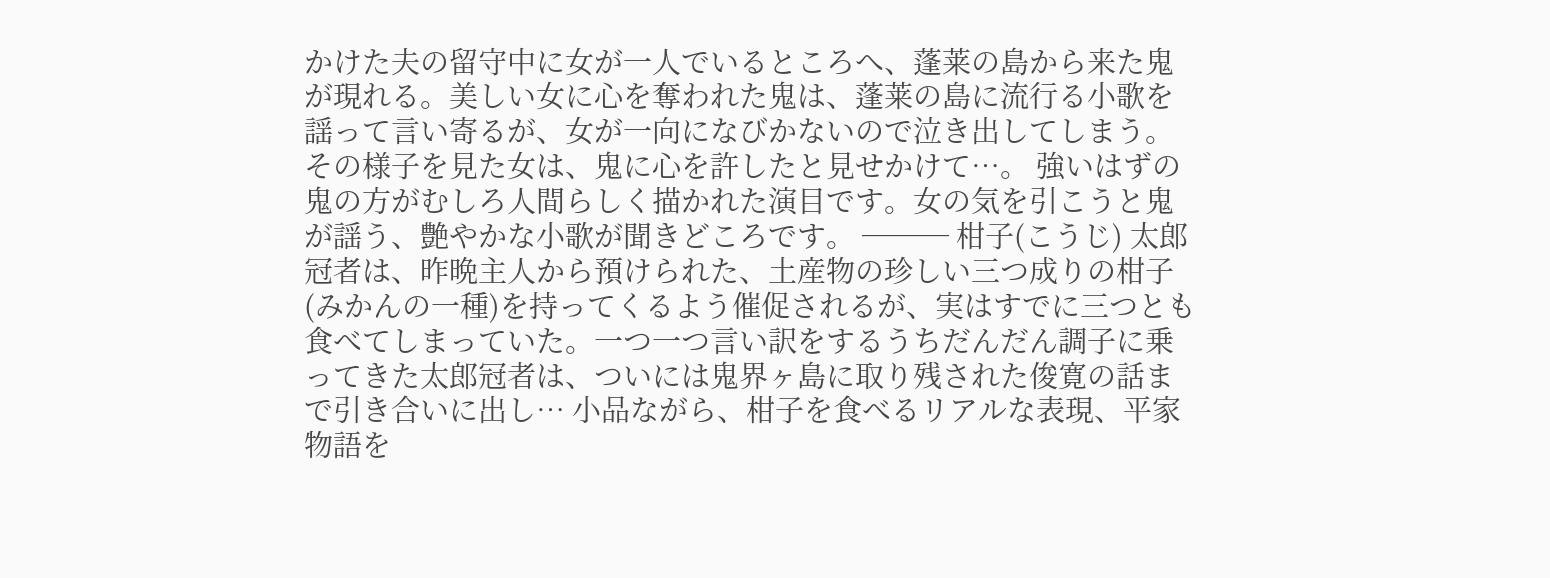かけた夫の留守中に女が一人でいるところへ、蓬莱の島から来た鬼が現れる。美しい女に心を奪われた鬼は、蓬莱の島に流行る小歌を謡って言い寄るが、女が一向になびかないので泣き出してしまう。その様子を見た女は、鬼に心を許したと見せかけて…。 強いはずの鬼の方がむしろ人間らしく描かれた演目です。女の気を引こうと鬼が謡う、艶やかな小歌が聞きどころです。 ─── 柑子(こうじ) 太郎冠者は、昨晩主人から預けられた、土産物の珍しい三つ成りの柑子(みかんの一種)を持ってくるよう催促されるが、実はすでに三つとも食べてしまっていた。一つ一つ言い訳をするうちだんだん調子に乗ってきた太郎冠者は、ついには鬼界ヶ島に取り残された俊寛の話まで引き合いに出し… 小品ながら、柑子を食べるリアルな表現、平家物語を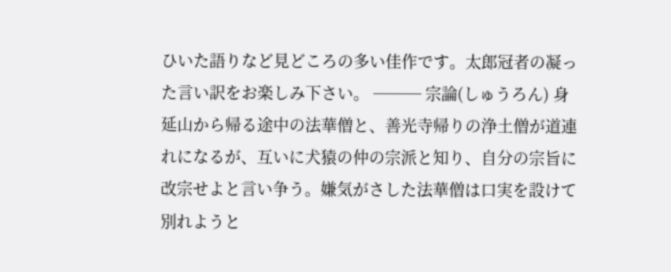ひいた語りなど見どころの多い佳作です。太郎冠者の凝った言い訳をお楽しみ下さい。 ─── 宗論(しゅうろん) 身延山から帰る途中の法華僧と、善光寺帰りの浄土僧が道連れになるが、互いに犬猿の仲の宗派と知り、自分の宗旨に改宗せよと言い争う。嫌気がさした法華僧は口実を設けて別れようと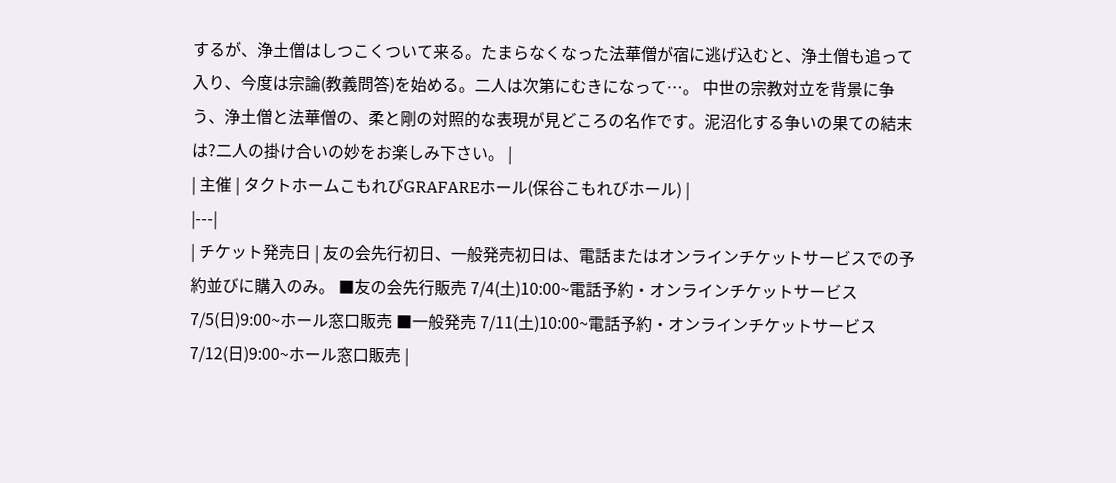するが、浄土僧はしつこくついて来る。たまらなくなった法華僧が宿に逃げ込むと、浄土僧も追って入り、今度は宗論(教義問答)を始める。二人は次第にむきになって…。 中世の宗教対立を背景に争う、浄土僧と法華僧の、柔と剛の対照的な表現が見どころの名作です。泥沼化する争いの果ての結末は?二人の掛け合いの妙をお楽しみ下さい。 |
| 主催 | タクトホームこもれびGRAFAREホール(保谷こもれびホール) |
|---|
| チケット発売日 | 友の会先行初日、一般発売初日は、電話またはオンラインチケットサービスでの予約並びに購入のみ。 ■友の会先行販売 7/4(土)10:00~電話予約・オンラインチケットサービス 7/5(日)9:00~ホール窓口販売 ■一般発売 7/11(土)10:00~電話予約・オンラインチケットサービス 7/12(日)9:00~ホール窓口販売 |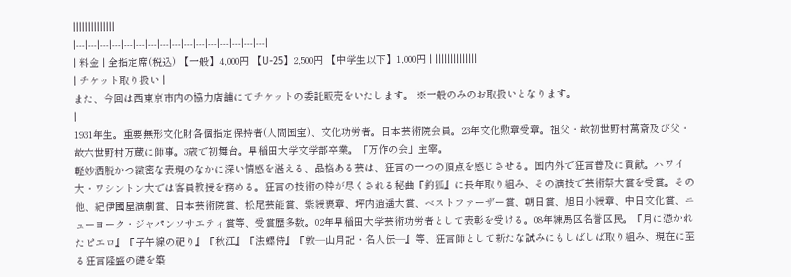||||||||||||||
|---|---|---|---|---|---|---|---|---|---|---|---|---|---|---|---|
| 料金 | 全指定席(税込) 【一般】4,000円 【U-25】2,500円 【中学生以下】1,000円 | ||||||||||||||
| チケット取り扱い |
また、今回は西東京市内の協力店舗にてチケットの委託販売をいたします。 ※一般のみのお取扱いとなります。
|
1931年生。重要無形文化財各個指定保持者(人間国宝)、文化功労者。日本芸術院会員。23年文化勲章受章。祖父・故初世野村萬斎及び父・故六世野村万蔵に師事。3歳で初舞台。早稲田大学文学部卒業。「万作の会」主宰。
軽妙洒脱かつ緻密な表現のなかに深い情感を湛える、品格ある芸は、狂言の一つの頂点を感じさせる。国内外で狂言普及に貢献。ハワイ大・ワシントン大では客員教授を務める。狂言の技術の粋が尽くされる秘曲『釣狐』に長年取り組み、その演技で芸術祭大賞を受賞。その他、紀伊國屋演劇賞、日本芸術院賞、松尾芸能賞、紫綬褒章、坪内逍遥大賞、ベストファーザー賞、朝日賞、旭日小綬章、中日文化賞、ニューヨーク・ジャパンソサエティ賞等、受賞歴多数。02年早稲田大学芸術功労者として表彰を受ける。08年練馬区名誉区民。『月に憑かれたピエロ』『子午線の祀り』『秋江』『法螺侍』『敦―山月記・名人伝―』等、狂言師として新たな試みにもしばしば取り組み、現在に至る狂言隆盛の礎を築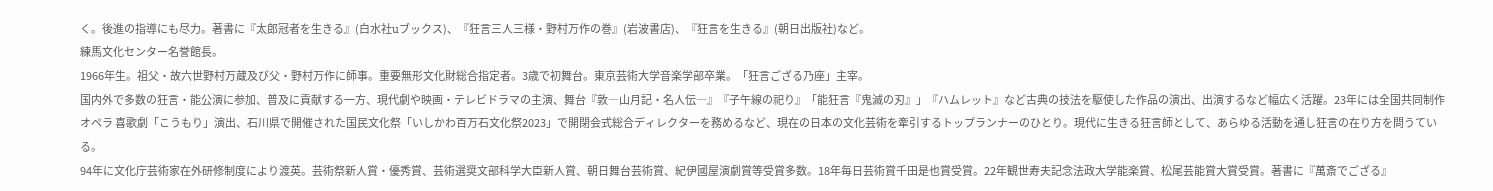く。後進の指導にも尽力。著書に『太郎冠者を生きる』(白水社uブックス)、『狂言三人三様・野村万作の巻』(岩波書店)、『狂言を生きる』(朝日出版社)など。
練馬文化センター名誉館長。
1966年生。祖父・故六世野村万蔵及び父・野村万作に師事。重要無形文化財総合指定者。3歳で初舞台。東京芸術大学音楽学部卒業。「狂言ござる乃座」主宰。
国内外で多数の狂言・能公演に参加、普及に貢献する一方、現代劇や映画・テレビドラマの主演、舞台『敦―山月記・名人伝―』『子午線の祀り』「能狂言『鬼滅の刃』」『ハムレット』など古典の技法を駆使した作品の演出、出演するなど幅広く活躍。23年には全国共同制作オペラ 喜歌劇「こうもり」演出、石川県で開催された国民文化祭「いしかわ百万石文化祭2023」で開閉会式総合ディレクターを務めるなど、現在の日本の文化芸術を牽引するトップランナーのひとり。現代に生きる狂言師として、あらゆる活動を通し狂言の在り方を問うている。
94年に文化庁芸術家在外研修制度により渡英。芸術祭新人賞・優秀賞、芸術選奨文部科学大臣新人賞、朝日舞台芸術賞、紀伊國屋演劇賞等受賞多数。18年毎日芸術賞千田是也賞受賞。22年観世寿夫記念法政大学能楽賞、松尾芸能賞大賞受賞。著書に『萬斎でござる』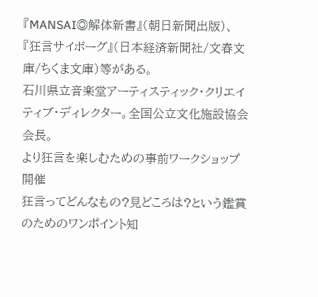『MANSAI◎解体新書』(朝日新聞出版)、『狂言サイボーグ』(日本経済新聞社/文春文庫/ちくま文庫)等がある。
石川県立音楽堂アーティスティック・クリエイティブ・ディレクター。全国公立文化施設協会会長。
より狂言を楽しむための事前ワークショップ 開催
狂言ってどんなもの?見どころは?という鑑賞のためのワンポイント知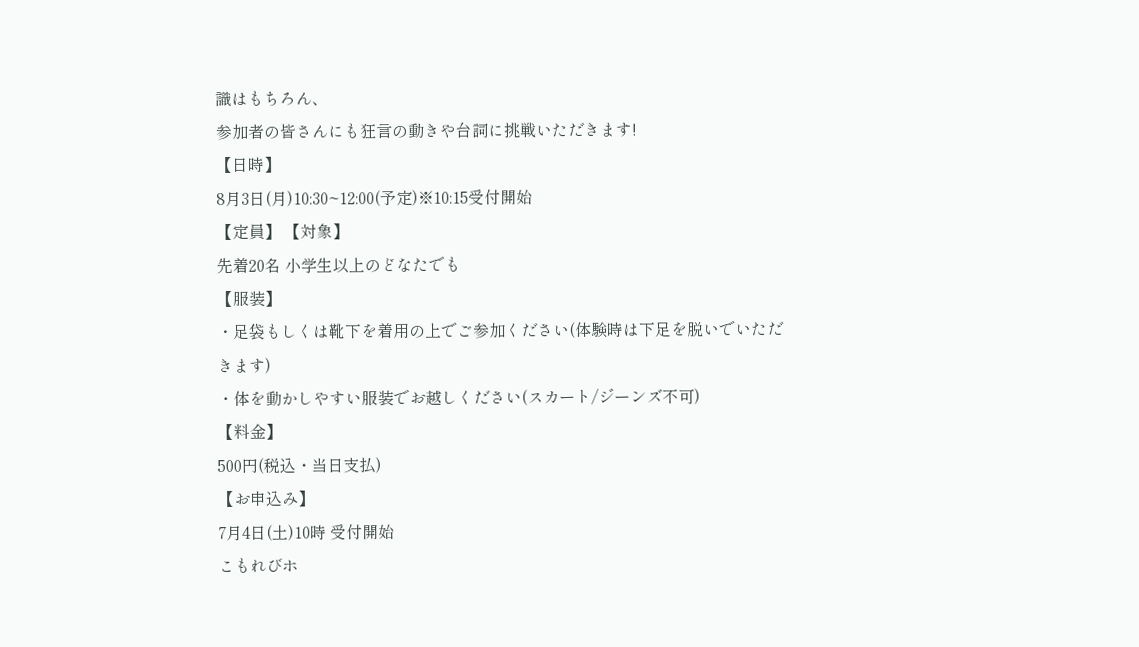識はもちろん、
参加者の皆さんにも狂言の動きや台詞に挑戦いただきます!
【日時】
8月3日(月)10:30~12:00(予定)※10:15受付開始
【定員】 【対象】
先着20名 小学生以上のどなたでも
【服装】
・足袋もしくは靴下を着用の上でご参加ください(体験時は下足を脱いでいただきます)
・体を動かしやすい服装でお越しください(スカート/ジーンズ不可)
【料金】
500円(税込・当日支払)
【お申込み】
7月4日(土)10時 受付開始
こもれびホ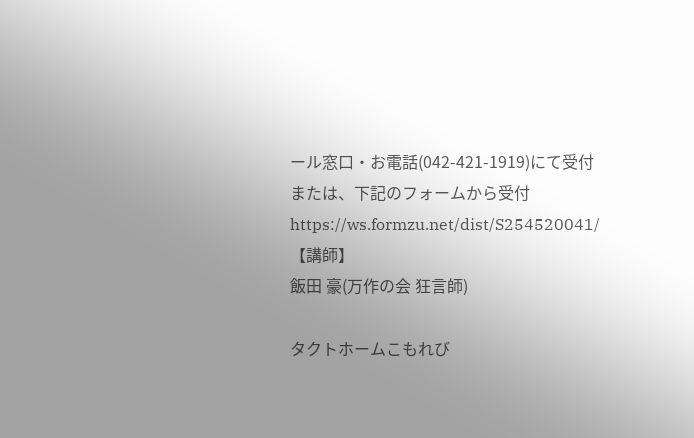ール窓口・お電話(042-421-1919)にて受付
または、下記のフォームから受付
https://ws.formzu.net/dist/S254520041/
【講師】
飯田 豪(万作の会 狂言師)

タクトホームこもれび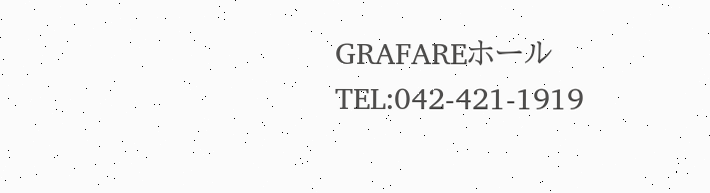GRAFAREホール TEL:042-421-1919